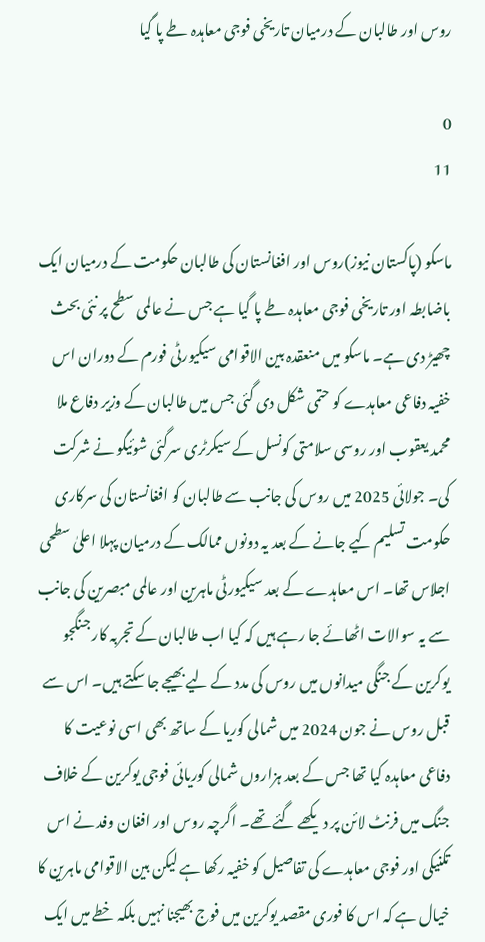روس اور طالبان کے درمیان تاریخی فوجی معاہدہ طے پا گیا

0
11

ماسکو (پاکستان نیوز)روس اور افغانستان کی طالبان حکومت کے درمیان ایک باضابطہ اور تاریخی فوجی معاہدہ طے پا گیا ہے جس نے عالمی سطح پر نئی بحث چھیڑ دی ہے۔ ماسکو میں منعقدہ بین الاقوامی سیکیورٹی فورم کے دوران اس خفیہ دفاعی معاہدے کو حتمی شکل دی گئی جس میں طالبان کے وزیر دفاع ملا محمد یعقوب اور روسی سلامتی کونسل کے سیکرٹری سرگئی شوئیگو نے شرکت کی۔ جولائی 2025 میں روس کی جانب سے طالبان کو افغانستان کی سرکاری حکومت تسلیم کیے جانے کے بعد یہ دونوں ممالک کے درمیان پہلا اعلیٰ سطحی اجلاس تھا۔ اس معاہدے کے بعد سیکیورٹی ماہرین اور عالمی مبصرین کی جانب سے یہ سوالات اٹھائے جا رہے ہیں کہ کیا اب طالبان کے تجربہ کار جنگجو یوکرین کے جنگی میدانوں میں روس کی مدد کے لیے بھیجے جا سکتے ہیں۔ اس سے قبل روس نے جون 2024 میں شمالی کوریا کے ساتھ بھی اسی نوعیت کا دفاعی معاہدہ کیا تھا جس کے بعد ہزاروں شمالی کوریائی فوجی یوکرین کے خلاف جنگ میں فرنٹ لائن پر دیکھے گئے تھے۔ اگرچہ روس اور افغان وفد نے اس تکنیکی اور فوجی معاہدے کی تفاصیل کو خفیہ رکھا ہے لیکن بین الاقوامی ماہرین کا خیال ہے کہ اس کا فوری مقصد یوکرین میں فوج بھیجنا نہیں بلکہ خطے میں ایک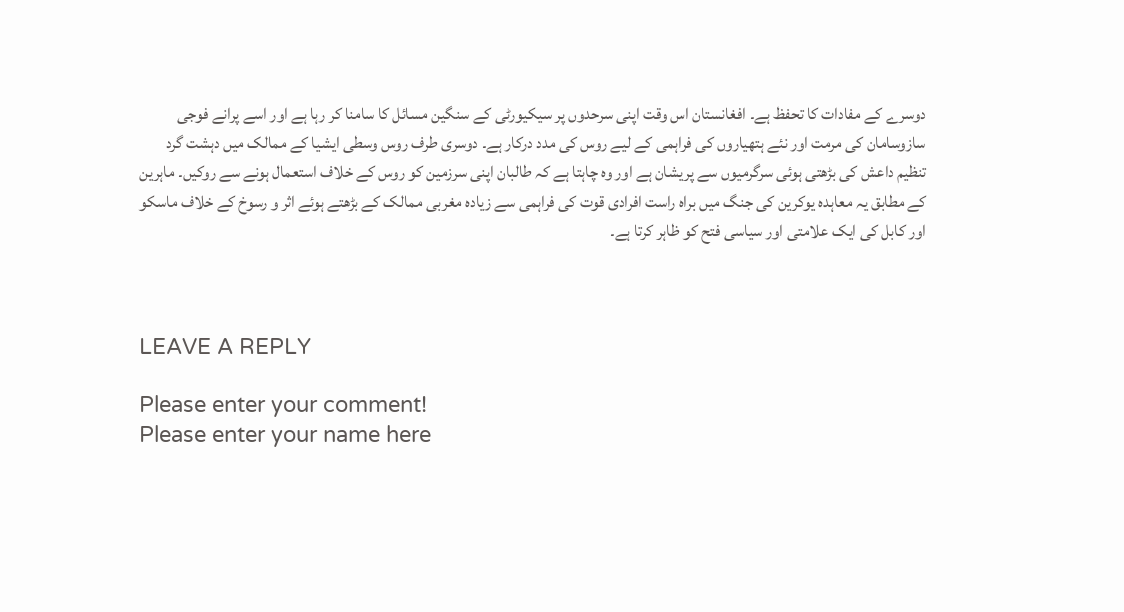دوسرے کے مفادات کا تحفظ ہے۔ افغانستان اس وقت اپنی سرحدوں پر سیکیورٹی کے سنگین مسائل کا سامنا کر رہا ہے اور اسے پرانے فوجی سازوسامان کی مرمت اور نئے ہتھیاروں کی فراہمی کے لیے روس کی مدد درکار ہے۔ دوسری طرف روس وسطی ایشیا کے ممالک میں دہشت گرد تنظیم داعش کی بڑھتی ہوئی سرگرمیوں سے پریشان ہے اور وہ چاہتا ہے کہ طالبان اپنی سرزمین کو روس کے خلاف استعمال ہونے سے روکیں۔ ماہرین کے مطابق یہ معاہدہ یوکرین کی جنگ میں براہ راست افرادی قوت کی فراہمی سے زیادہ مغربی ممالک کے بڑھتے ہوئے اثر و رسوخ کے خلاف ماسکو اور کابل کی ایک علامتی اور سیاسی فتح کو ظاہر کرتا ہے۔



LEAVE A REPLY

Please enter your comment!
Please enter your name here